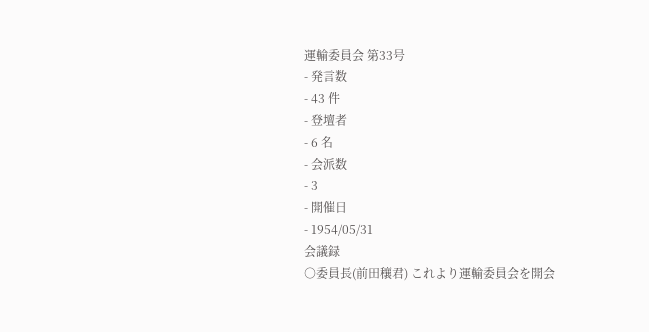運輸委員会 第33号
- 発言数
- 43 件
- 登壇者
- 6 名
- 会派数
- 3
- 開催日
- 1954/05/31
会議録
○委員長(前田穰君) これより運輸委員会を開会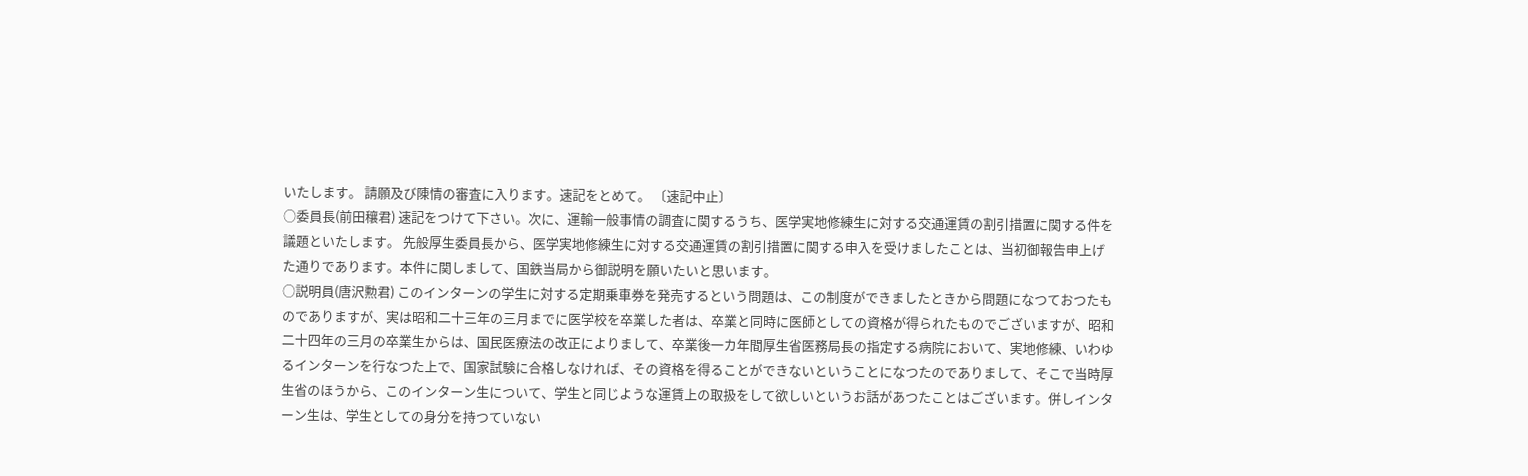いたします。 請願及び陳情の審査に入ります。速記をとめて。 〔速記中止〕
○委員長(前田穰君) 速記をつけて下さい。次に、運輸一般事情の調査に関するうち、医学実地修練生に対する交通運賃の割引措置に関する件を議題といたします。 先般厚生委員長から、医学実地修練生に対する交通運賃の割引措置に関する申入を受けましたことは、当初御報告申上げた通りであります。本件に関しまして、国鉄当局から御説明を願いたいと思います。
○説明員(唐沢勲君) このインターンの学生に対する定期乗車券を発売するという問題は、この制度ができましたときから問題になつておつたものでありますが、実は昭和二十三年の三月までに医学校を卒業した者は、卒業と同時に医師としての資格が得られたものでございますが、昭和二十四年の三月の卒業生からは、国民医療法の改正によりまして、卒業後一カ年間厚生省医務局長の指定する病院において、実地修練、いわゆるインターンを行なつた上で、国家試験に合格しなければ、その資格を得ることができないということになつたのでありまして、そこで当時厚生省のほうから、このインターン生について、学生と同じような運賃上の取扱をして欲しいというお話があつたことはございます。併しインターン生は、学生としての身分を持つていない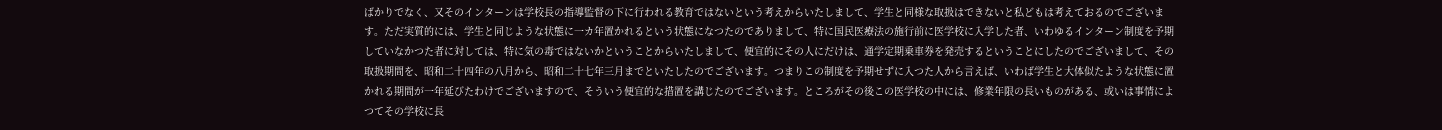ばかりでなく、又そのインターンは学校長の指導監督の下に行われる教育ではないという考えからいたしまして、学生と同様な取扱はできないと私どもは考えておるのでございます。ただ実質的には、学生と同じような状態に一カ年置かれるという状態になつたのでありまして、特に国民医療法の施行前に医学校に入学した者、いわゆるインターン制度を予期していなかつた者に対しては、特に気の毒ではないかということからいたしまして、便宜的にその人にだけは、通学定期乗車券を発売するということにしたのでございまして、その取扱期間を、昭和二十四年の八月から、昭和二十七年三月までといたしたのでございます。つまりこの制度を予期せずに入つた人から言えば、いわば学生と大体似たような状態に置かれる期間が一年延びたわけでございますので、そういう便宜的な措置を講じたのでございます。ところがその後この医学校の中には、修業年限の長いものがある、或いは事情によつてその学校に長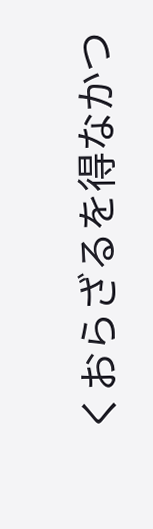くおらざるを得なかつ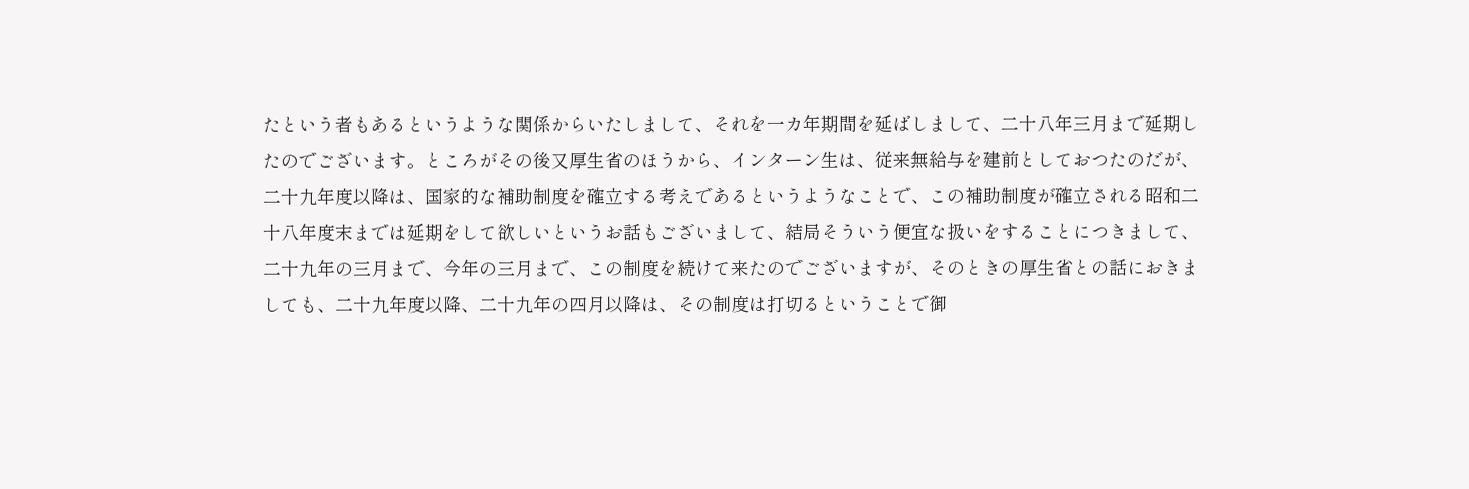たという者もあるというような関係からいたしまして、それを一カ年期間を延ばしまして、二十八年三月まで延期したのでございます。ところがその後又厚生省のほうから、インターン生は、従来無給与を建前としておつたのだが、二十九年度以降は、国家的な補助制度を確立する考えであるというようなことで、この補助制度が確立される昭和二十八年度末までは延期をして欲しいというお話もございまして、結局そういう便宜な扱いをすることにつきまして、二十九年の三月まで、今年の三月まで、この制度を続けて来たのでございますが、そのときの厚生省との話におきましても、二十九年度以降、二十九年の四月以降は、その制度は打切るということで御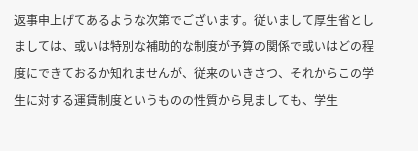返事申上げてあるような次第でございます。従いまして厚生省としましては、或いは特別な補助的な制度が予算の関係で或いはどの程度にできておるか知れませんが、従来のいきさつ、それからこの学生に対する運賃制度というものの性質から見ましても、学生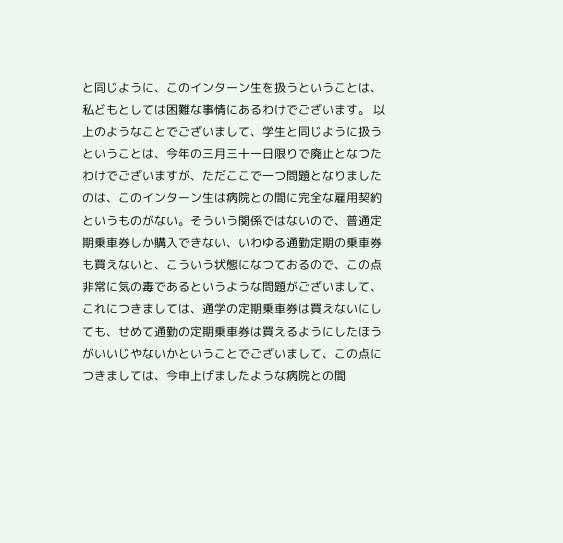と同じように、このインターン生を扱うということは、私どもとしては困難な事情にあるわけでございます。 以上のようなことでございまして、学生と同じように扱うということは、今年の三月三十一日限りで廃止となつたわけでございますが、ただここで一つ問題となりましたのは、このインターン生は病院との間に完全な雇用契約というものがない。そういう関係ではないので、普通定期乗車券しか購入できない、いわゆる通勤定期の乗車券も買えないと、こういう状態になつておるので、この点非常に気の毒であるというような問題がございまして、これにつきましては、通学の定期乗車券は買えないにしても、せめて通勤の定期乗車券は買えるようにしたほうがいいじやないかということでございまして、この点につきましては、今申上げましたような病院との間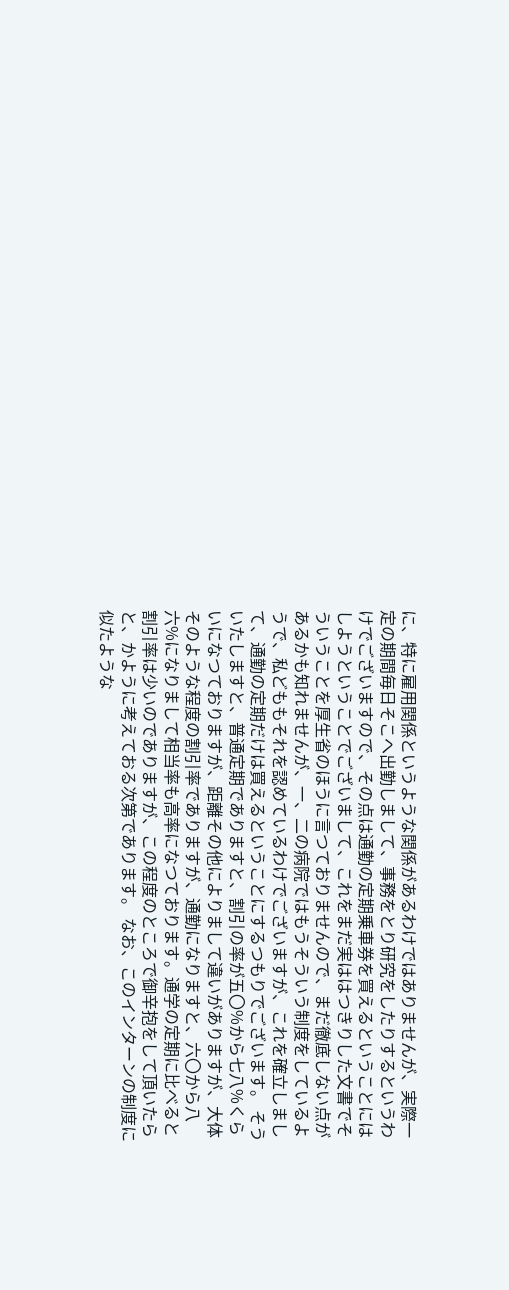に、特に雇用関係というような関係があるわけではありませんが、実際一定の期間毎日そこへ出勤しまして、事務をとり研究をしたりするというわけでございますので、その点は通勤の定期乗車券を買えるということにはしようということでございまして、これをまだ実ははつきりした文書でそういうことを厚生省のほうに言つておりませんので、まだ徹底しない点があるかも知れませんが、一、二の病院ではもうそういう制度をしているようで、私どももそれを認めているわけでございますが、これを確立しまして、通勤の定期だけは買えるということにするつもりでございます。 そういたしますと、普通定期でありますと、割引の率が五〇%から七八%くらいになつておりますが、距離その他によりまして違いがありますが、大体そのような程度の割引率でありますが、通勤になりますと、六〇から八六%になりまして相当率も高率になつております。通学の定期に比べると割引率は少いのでありますが、この程度のところで御辛抱をして頂いたらと、かように考えておる次第であります。 なお、このインターンの制度に似たような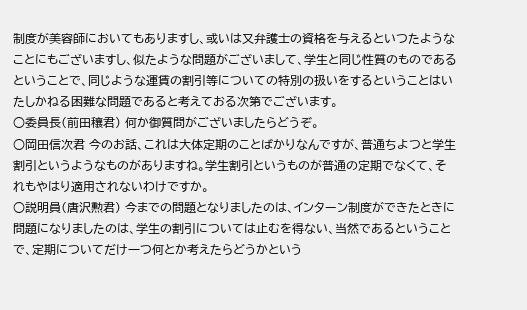制度が美容師においてもありますし、或いは又弁護士の資格を与えるといつたようなことにもございますし、似たような問題がございまして、学生と同じ性質のものであるということで、同じような運賃の割引等についての特別の扱いをするということはいたしかねる困難な問題であると考えておる次第でございます。
○委員長(前田穰君) 何か御質問がございましたらどうぞ。
○岡田信次君 今のお話、これは大体定期のことばかりなんですが、普通ちよつと学生割引というようなものがありますね。学生割引というものが普通の定期でなくて、それもやはり適用されないわけですか。
○説明員(唐沢勲君) 今までの問題となりましたのは、インターン制度ができたときに問題になりましたのは、学生の割引については止むを得ない、当然であるということで、定期についてだけ一つ何とか考えたらどうかという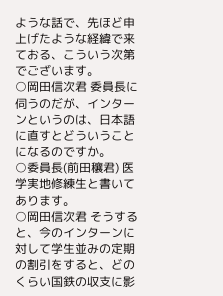ような話で、先ほど申上げたような経緯で来ておる、こういう次第でございます。
○岡田信次君 委員長に伺うのだが、インターンというのは、日本語に直すとどういうことになるのですか。
○委員長(前田穰君) 医学実地修練生と書いてあります。
○岡田信次君 そうすると、今のインターンに対して学生並みの定期の割引をすると、どのくらい国鉄の収支に影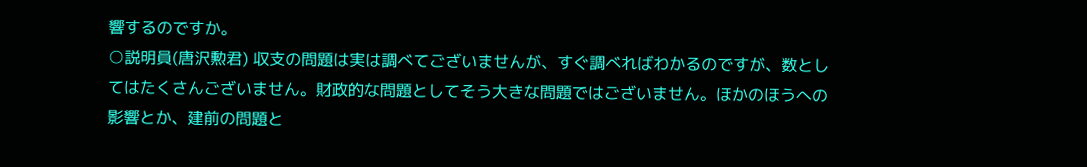響するのですか。
○説明員(唐沢勲君) 収支の問題は実は調べてございませんが、すぐ調べればわかるのですが、数としてはたくさんございません。財政的な問題としてそう大きな問題ではございません。ほかのほうへの影響とか、建前の問題と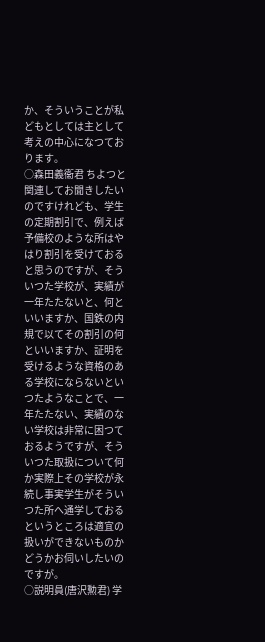か、そういうことが私どもとしては主として考えの中心になつております。
○森田義衞君 ちよつと関連してお聞きしたいのですけれども、学生の定期割引で、例えば予備校のような所はやはり割引を受けておると思うのですが、そういつた学校が、実績が一年たたないと、何といいますか、国鉄の内規で以てその割引の何といいますか、証明を受けるような資格のある学校にならないといつたようなことで、一年たたない、実績のない学校は非常に困つておるようですが、そういつた取扱について何か実際上その学校が永続し事実学生がそういつた所へ通学しておるというところは適宜の扱いができないものかどうかお伺いしたいのですが。
○説明員(唐沢勲君) 学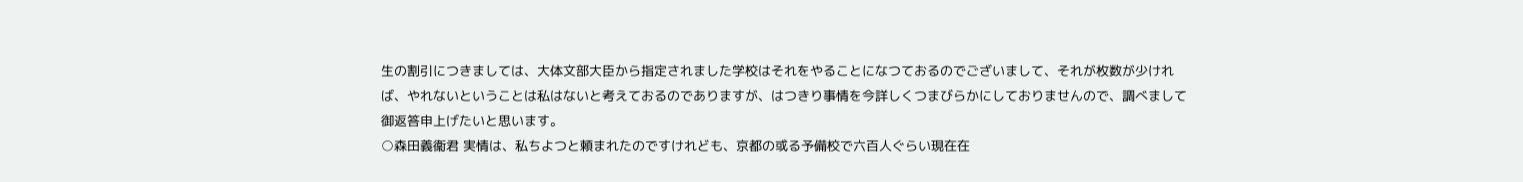生の割引につきましては、大体文部大臣から指定されました学校はそれをやることになつておるのでございまして、それが枚数が少ければ、やれないということは私はないと考えておるのでありますが、はつきり事情を今詳しくつまびらかにしておりませんので、調べまして御返答申上げたいと思います。
○森田義衞君 実情は、私ちよつと頼まれたのですけれども、京都の或る予備校で六百人ぐらい現在在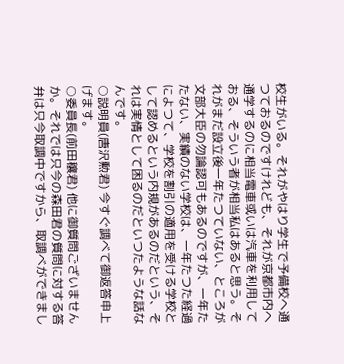校生がいる。それがやはり学生で予備校へ通つておるのですけれども、それが京都市内へ通学するのに相当電車或いは汽車を利用しておる、そういう者が相当私はあると思う。それがまだ設立後一年たつていない、ところが文部大臣の勿論認可もあるのですが、一年たたない、実績のない学校は、一年たつた経過によつて、学校を割引の適用を受ける学校として認めるという内規があるのだという、それは実情として困るのだといつたような話なんです。
○説明員(唐沢勲君) 今すぐ調べて御返答申上げます。
○委員長(前田穰君) 他に御質問ございませんか。それでは只今の森田君の質問に対する答弁は只今取調中ですから、取調べができまし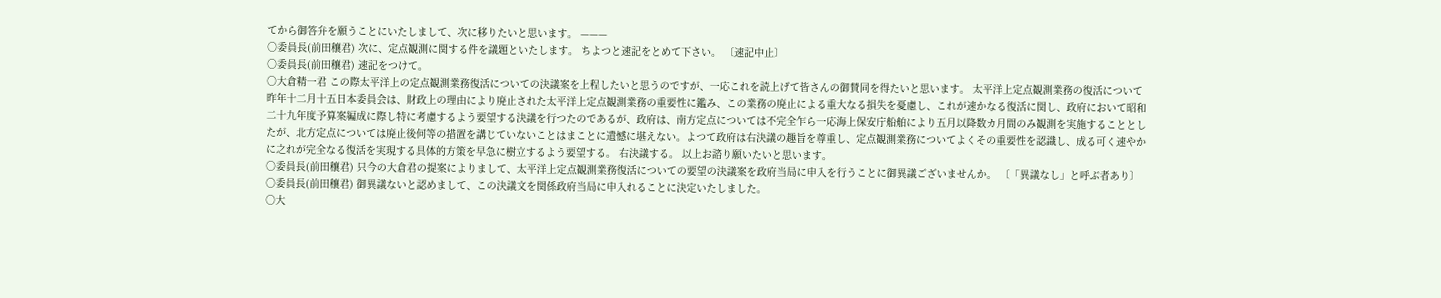てから御答弁を願うことにいたしまして、次に移りたいと思います。 ———
○委員長(前田穰君) 次に、定点観測に関する件を議題といたします。 ちよつと速記をとめて下さい。 〔速記中止〕
○委員長(前田穰君) 速記をつけて。
○大倉精一君 この際太平洋上の定点観測業務復活についての決議案を上程したいと思うのですが、一応これを読上げて皆さんの御賛同を得たいと思います。 太平洋上定点観測業務の復活について 昨年十二月十五日本委員会は、財政上の理由により廃止された太平洋上定点観測業務の重要性に鑑み、この業務の廃止による重大なる損失を憂慮し、これが速かなる復活に関し、政府において昭和二十九年度予算案編成に際し特に考慮するよう要望する決議を行つたのであるが、政府は、南方定点については不完全乍ら一応海上保安庁船舶により五月以降数カ月間のみ観測を実施することとしたが、北方定点については廃止後何等の措置を講じていないことはまことに遺憾に堪えない。よつて政府は右決議の趣旨を尊重し、定点観測業務についてよくその重要性を認識し、成る可く速やかに之れが完全なる復活を実現する具体的方策を早急に樹立するよう要望する。 右決議する。 以上お諮り願いたいと思います。
○委員長(前田穰君) 只今の大倉君の提案によりまして、太平洋上定点観測業務復活についての要望の決議案を政府当局に申入を行うことに御異議ございませんか。 〔「異議なし」と呼ぶ者あり〕
○委員長(前田穰君) 御異議ないと認めまして、この決議文を関係政府当局に申入れることに決定いたしました。
○大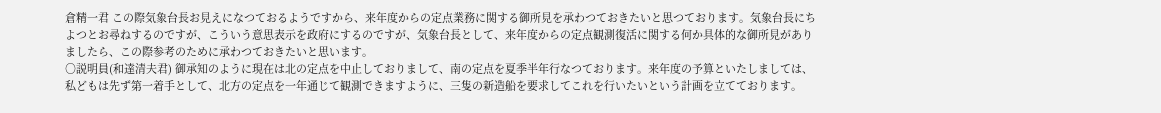倉精一君 この際気象台長お見えになつておるようですから、来年度からの定点業務に関する御所見を承わつておきたいと思つております。気象台長にちよつとお尋ねするのですが、こういう意思表示を政府にするのですが、気象台長として、来年度からの定点観測復活に関する何か具体的な御所見がありましたら、この際参考のために承わつておきたいと思います。
○説明員(和達清夫君) 御承知のように現在は北の定点を中止しておりまして、南の定点を夏季半年行なつております。来年度の予算といたしましては、私どもは先ず第一着手として、北方の定点を一年通じて観測できますように、三隻の新造船を要求してこれを行いたいという計画を立てております。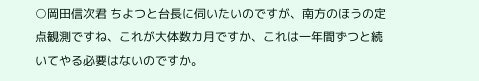○岡田信次君 ちよつと台長に伺いたいのですが、南方のほうの定点観測ですね、これが大体数カ月ですか、これは一年間ずつと続いてやる必要はないのですか。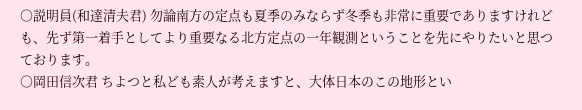○説明員(和達清夫君) 勿論南方の定点も夏季のみならず冬季も非常に重要でありますけれども、先ず第一着手としてより重要なる北方定点の一年観測ということを先にやりたいと思つております。
○岡田信次君 ちよつと私ども素人が考えますと、大体日本のこの地形とい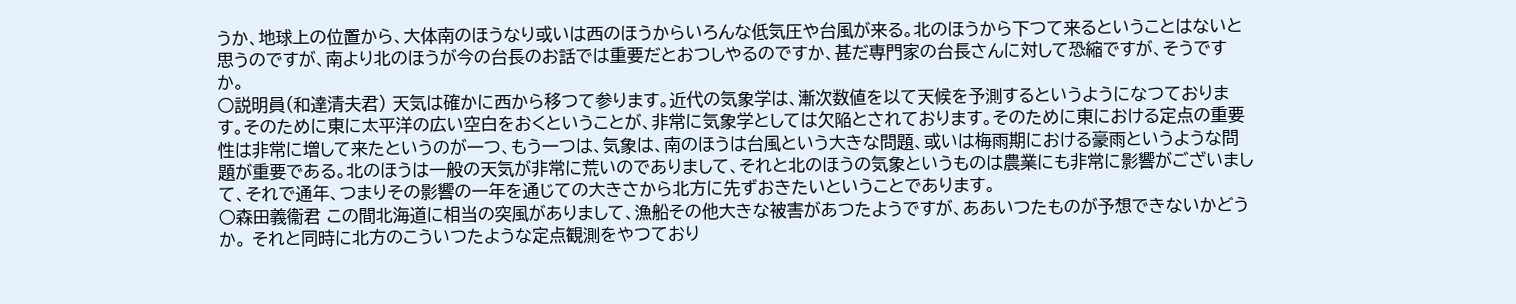うか、地球上の位置から、大体南のほうなり或いは西のほうからいろんな低気圧や台風が来る。北のほうから下つて来るということはないと思うのですが、南より北のほうが今の台長のお話では重要だとおつしやるのですか、甚だ専門家の台長さんに対して恐縮ですが、そうですか。
○説明員(和達清夫君) 天気は確かに西から移つて参ります。近代の気象学は、漸次数値を以て天候を予測するというようになつております。そのために東に太平洋の広い空白をおくということが、非常に気象学としては欠陥とされております。そのために東における定点の重要性は非常に増して来たというのが一つ、もう一つは、気象は、南のほうは台風という大きな問題、或いは梅雨期における豪雨というような問題が重要である。北のほうは一般の天気が非常に荒いのでありまして、それと北のほうの気象というものは農業にも非常に影響がございまして、それで通年、つまりその影響の一年を通じての大きさから北方に先ずおきたいということであります。
○森田義衞君 この間北海道に相当の突風がありまして、漁船その他大きな被害があつたようですが、ああいつたものが予想できないかどうか。 それと同時に北方のこういつたような定点観測をやつており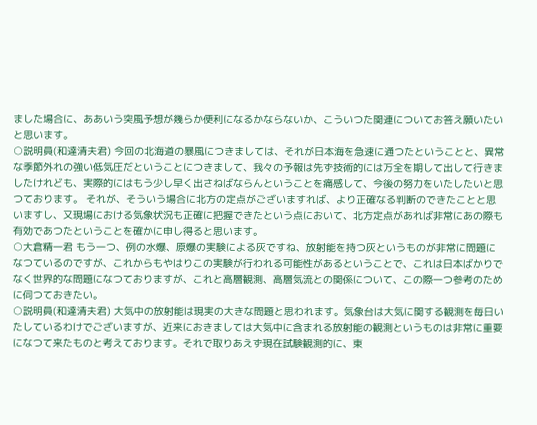ました場合に、ああいう突風予想が幾らか便利になるかならないか、こういつた関連についてお答え願いたいと思います。
○説明員(和達清夫君) 今回の北海道の暴風につきましては、それが日本海を急速に通つたということと、異常な季節外れの強い低気圧だということにつきまして、我々の予報は先ず技術的には万全を期して出して行きましたけれども、実際的にはもう少し早く出さねばならんということを痛感して、今後の努力をいたしたいと思つております。 それが、そういう場合に北方の定点がございますれば、より正確なる判断のできたことと思いますし、又現場における気象状況も正確に把握できたという点において、北方定点があれば非常にあの際も有効であつたということを確かに申し得ると思います。
○大倉精一君 もう一つ、例の水爆、原爆の実験による灰ですね、放射能を持つ灰というものが非常に問題になつているのですが、これからもやはりこの実験が行われる可能性があるということで、これは日本ばかりでなく世界的な問題になつておりますが、これと高層観測、高層気流との関係について、この際一つ参考のために伺つておきたい。
○説明員(和達清夫君) 大気中の放射能は現実の大きな問題と思われます。気象台は大気に関する観測を毎日いたしているわけでございますが、近来におきましては大気中に含まれる放射能の観測というものは非常に重要になつて来たものと考えております。それで取りあえず現在試験観測的に、東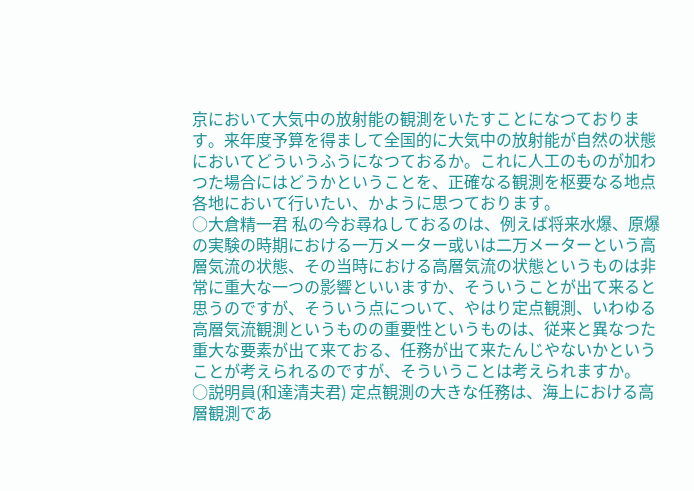京において大気中の放射能の観測をいたすことになつております。来年度予算を得まして全国的に大気中の放射能が自然の状態においてどういうふうになつておるか。これに人工のものが加わつた場合にはどうかということを、正確なる観測を枢要なる地点各地において行いたい、かように思つております。
○大倉精一君 私の今お尋ねしておるのは、例えば将来水爆、原爆の実験の時期における一万メーター或いは二万メーターという高層気流の状態、その当時における高層気流の状態というものは非常に重大な一つの影響といいますか、そういうことが出て来ると思うのですが、そういう点について、やはり定点観測、いわゆる高層気流観測というものの重要性というものは、従来と異なつた重大な要素が出て来ておる、任務が出て来たんじやないかということが考えられるのですが、そういうことは考えられますか。
○説明員(和達清夫君) 定点観測の大きな任務は、海上における高層観測であ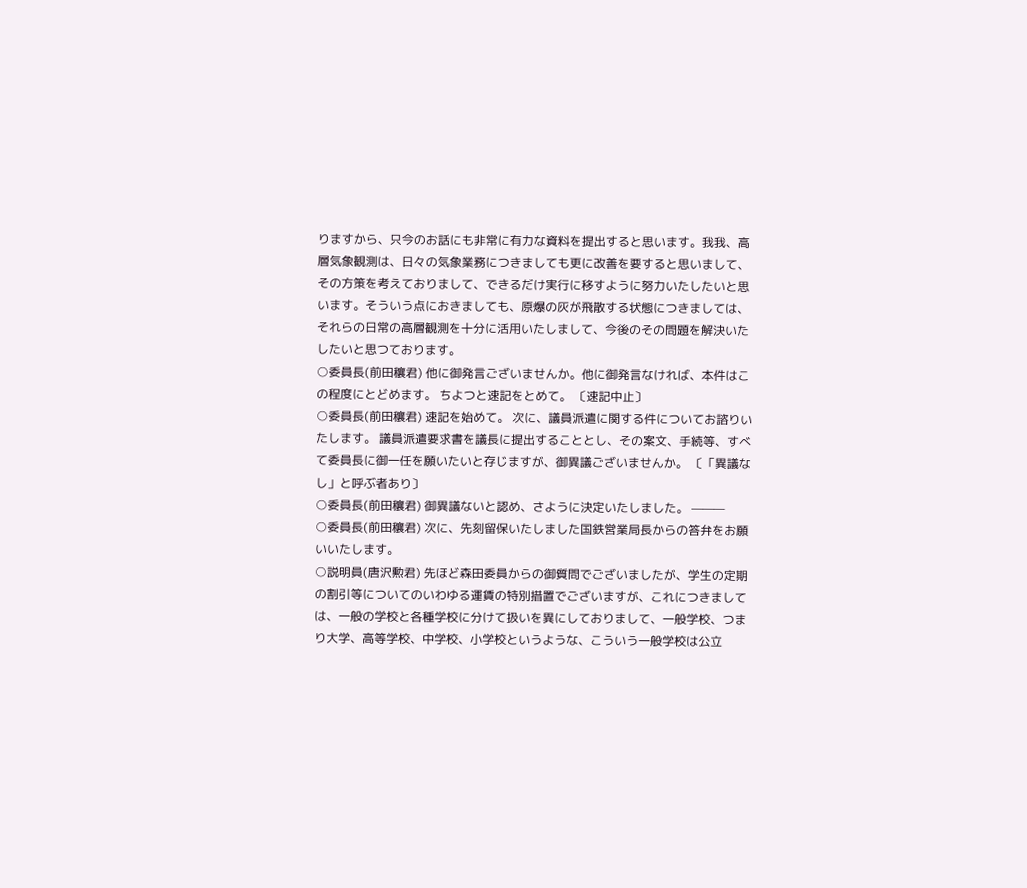りますから、只今のお話にも非常に有力な資料を提出すると思います。我我、高層気象観測は、日々の気象業務につきましても更に改善を要すると思いまして、その方策を考えておりまして、できるだけ実行に移すように努力いたしたいと思います。そういう点におきましても、原爆の灰が飛散する状態につきましては、それらの日常の高層観測を十分に活用いたしまして、今後のその問題を解決いたしたいと思つております。
○委員長(前田穰君) 他に御発言ございませんか。他に御発言なければ、本件はこの程度にとどめます。 ちよつと速記をとめて。 〔速記中止〕
○委員長(前田穰君) 速記を始めて。 次に、議員派遣に関する件についてお諮りいたします。 議員派遣要求書を議長に提出することとし、その案文、手続等、すべて委員長に御一任を願いたいと存じますが、御異議ございませんか。 〔「異議なし」と呼ぶ者あり〕
○委員長(前田穰君) 御異議ないと認め、さように決定いたしました。 ———
○委員長(前田穰君) 次に、先刻留保いたしました国鉄営業局長からの答弁をお願いいたします。
○説明員(唐沢勲君) 先ほど森田委員からの御質問でございましたが、学生の定期の割引等についてのいわゆる運賃の特別措置でございますが、これにつきましては、一般の学校と各種学校に分けて扱いを異にしておりまして、一般学校、つまり大学、高等学校、中学校、小学校というような、こういう一般学校は公立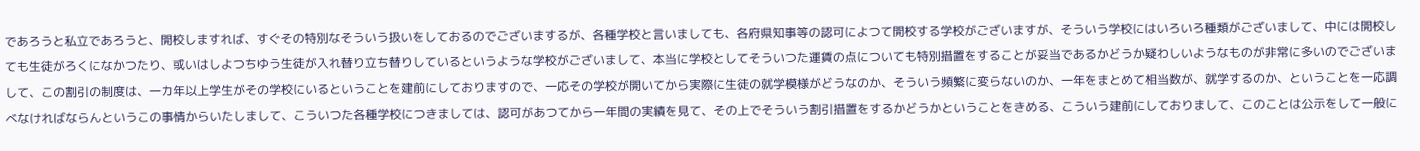であろうと私立であろうと、開校しますれば、すぐその特別なそういう扱いをしておるのでございまするが、各種学校と言いましても、各府県知事等の認可によつて開校する学校がございますが、そういう学校にはいろいろ種類がございまして、中には開校しても生徒がろくになかつたり、或いはしよつちゆう生徒が入れ替り立ち替りしているというような学校がございまして、本当に学校としてそういつた運賃の点についても特別措置をすることが妥当であるかどうか疑わしいようなものが非常に多いのでございまして、この割引の制度は、一カ年以上学生がその学校にいるということを建前にしておりますので、一応その学校が開いてから実際に生徒の就学模様がどうなのか、そういう頻繁に変らないのか、一年をまとめて相当数が、就学するのか、ということを一応調べなければならんというこの事情からいたしまして、こういつた各種学校につきましては、認可があつてから一年間の実績を見て、その上でそういう割引措置をするかどうかということをきめる、こういう建前にしておりまして、このことは公示をして一般に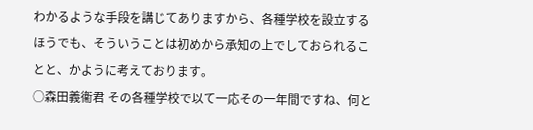わかるような手段を講じてありますから、各種学校を設立するほうでも、そういうことは初めから承知の上でしておられることと、かように考えております。
○森田義衞君 その各種学校で以て一応その一年間ですね、何と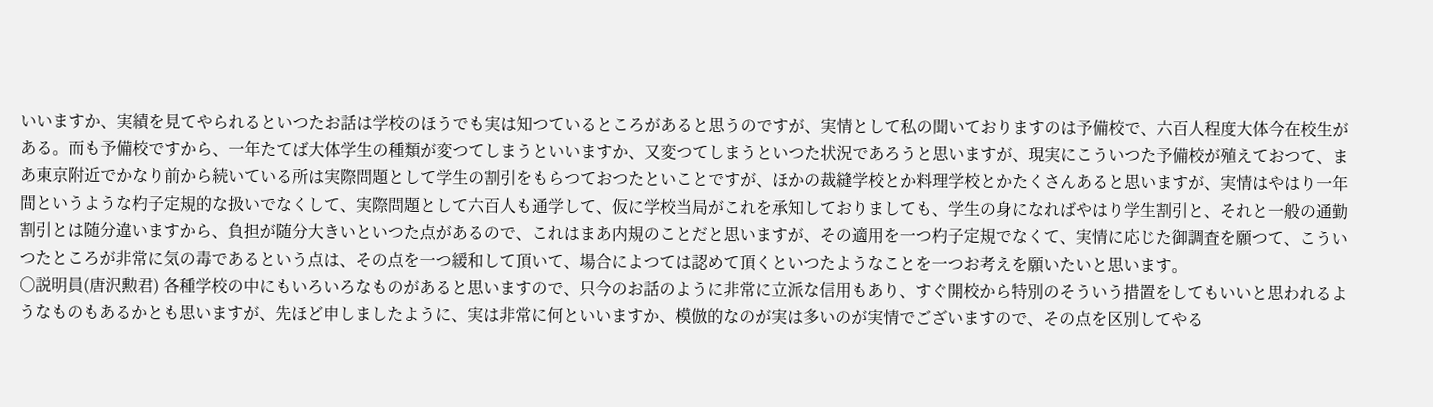いいますか、実績を見てやられるといつたお話は学校のほうでも実は知つているところがあると思うのですが、実情として私の聞いておりますのは予備校で、六百人程度大体今在校生がある。而も予備校ですから、一年たてば大体学生の種類が変つてしまうといいますか、又変つてしまうといつた状況であろうと思いますが、現実にこういつた予備校が殖えておつて、まあ東京附近でかなり前から続いている所は実際問題として学生の割引をもらつておつたといことですが、ほかの裁縫学校とか料理学校とかたくさんあると思いますが、実情はやはり一年間というような杓子定規的な扱いでなくして、実際問題として六百人も通学して、仮に学校当局がこれを承知しておりましても、学生の身になればやはり学生割引と、それと一般の通勤割引とは随分違いますから、負担が随分大きいといつた点があるので、これはまあ内規のことだと思いますが、その適用を一つ杓子定規でなくて、実情に応じた御調査を願つて、こういつたところが非常に気の毒であるという点は、その点を一つ緩和して頂いて、場合によつては認めて頂くといつたようなことを一つお考えを願いたいと思います。
○説明員(唐沢勲君) 各種学校の中にもいろいろなものがあると思いますので、只今のお話のように非常に立派な信用もあり、すぐ開校から特別のそういう措置をしてもいいと思われるようなものもあるかとも思いますが、先ほど申しましたように、実は非常に何といいますか、模倣的なのが実は多いのが実情でございますので、その点を区別してやる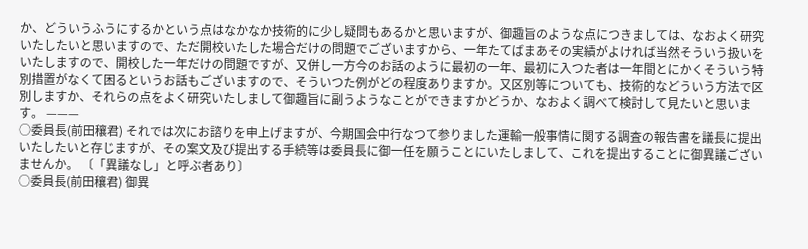か、どういうふうにするかという点はなかなか技術的に少し疑問もあるかと思いますが、御趣旨のような点につきましては、なおよく研究いたしたいと思いますので、ただ開校いたした場合だけの問題でございますから、一年たてばまあその実績がよければ当然そういう扱いをいたしますので、開校した一年だけの問題ですが、又併し一方今のお話のように最初の一年、最初に入つた者は一年間とにかくそういう特別措置がなくて困るというお話もございますので、そういつた例がどの程度ありますか。又区別等についても、技術的などういう方法で区別しますか、それらの点をよく研究いたしまして御趣旨に副うようなことができますかどうか、なおよく調べて検討して見たいと思います。 ———
○委員長(前田穰君) それでは次にお諮りを申上げますが、今期国会中行なつて参りました運輸一般事情に関する調査の報告書を議長に提出いたしたいと存じますが、その案文及び提出する手続等は委員長に御一任を願うことにいたしまして、これを提出することに御異議ございませんか。 〔「異議なし」と呼ぶ者あり〕
○委員長(前田穰君) 御異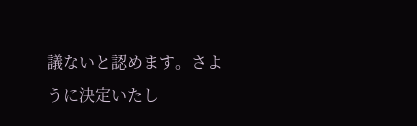議ないと認めます。さように決定いたし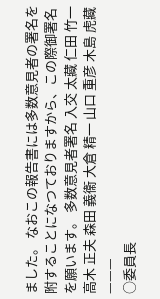ました。 なおこの報告書には多数意見者の署名を附することになつておりますから、この際御署名を願います。 多数意見者署名 入交 太藏 仁田 竹一 高木 正夫 森田 義衞 大倉 精一 山口 重彦 木島 虎藏 ———
○委員長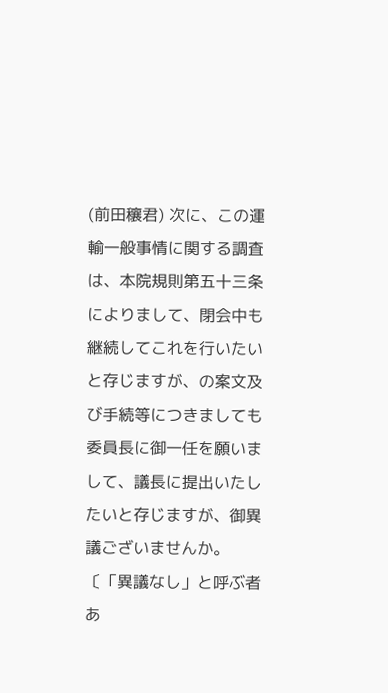(前田穰君) 次に、この運輸一般事情に関する調査は、本院規則第五十三条によりまして、閉会中も継続してこれを行いたいと存じますが、の案文及び手続等につきましても委員長に御一任を願いまして、議長に提出いたしたいと存じますが、御異議ございませんか。 〔「異議なし」と呼ぶ者あ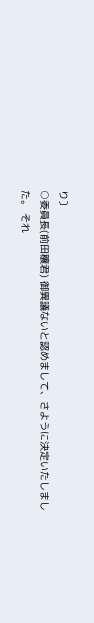り〕
○委員長(前田穰君) 御異議ないと認めまして、さように決定いたしました。 それ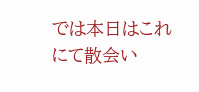では本日はこれにて散会い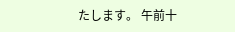たします。 午前十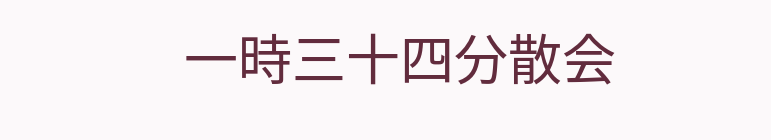一時三十四分散会